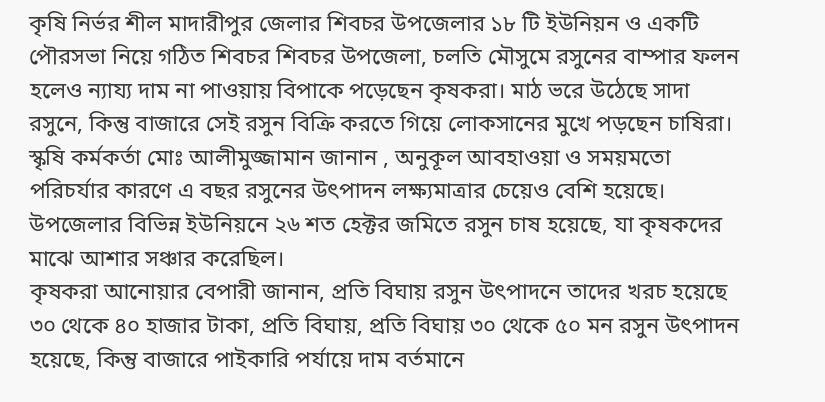কৃষি নির্ভর শীল মাদারীপুর জেলার শিবচর উপজেলার ১৮ টি ইউনিয়ন ও একটি পৌরসভা নিয়ে গঠিত শিবচর শিবচর উপজেলা, চলতি মৌসুমে রসুনের বাম্পার ফলন হলেও ন্যায্য দাম না পাওয়ায় বিপাকে পড়েছেন কৃষকরা। মাঠ ভরে উঠেছে সাদা রসুনে, কিন্তু বাজারে সেই রসুন বিক্রি করতে গিয়ে লোকসানের মুখে পড়ছেন চাষিরা।
স্কৃষি কর্মকর্তা মোঃ আলীমুজ্জামান জানান , অনুকূল আবহাওয়া ও সময়মতো পরিচর্যার কারণে এ বছর রসুনের উৎপাদন লক্ষ্যমাত্রার চেয়েও বেশি হয়েছে। উপজেলার বিভিন্ন ইউনিয়নে ২৬ শত হেক্টর জমিতে রসুন চাষ হয়েছে, যা কৃষকদের মাঝে আশার সঞ্চার করেছিল।
কৃষকরা আনোয়ার বেপারী জানান, প্রতি বিঘায় রসুন উৎপাদনে তাদের খরচ হয়েছে ৩০ থেকে ৪০ হাজার টাকা, প্রতি বিঘায়, প্রতি বিঘায় ৩০ থেকে ৫০ মন রসুন উৎপাদন হয়েছে, কিন্তু বাজারে পাইকারি পর্যায়ে দাম বর্তমানে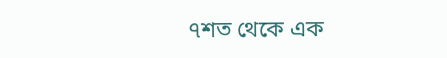৭শত থেকে এক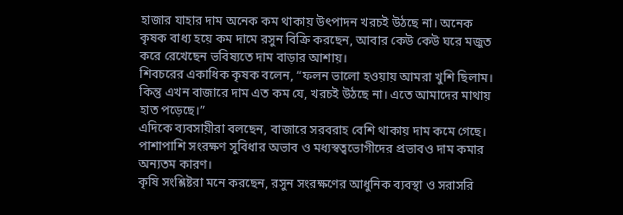হাজার যাহার দাম অনেক কম থাকায় উৎপাদন খরচই উঠছে না। অনেক কৃষক বাধ্য হয়ে কম দামে রসুন বিক্রি করছেন, আবার কেউ কেউ ঘরে মজুত করে রেখেছেন ভবিষ্যতে দাম বাড়ার আশায়।
শিবচরের একাধিক কৃষক বলেন, “ফলন ভালো হওয়ায় আমরা খুশি ছিলাম। কিন্তু এখন বাজারে দাম এত কম যে, খরচই উঠছে না। এতে আমাদের মাথায় হাত পড়েছে।”
এদিকে ব্যবসায়ীরা বলছেন, বাজারে সরবরাহ বেশি থাকায় দাম কমে গেছে। পাশাপাশি সংরক্ষণ সুবিধার অভাব ও মধ্যস্বত্বভোগীদের প্রভাবও দাম কমার অন্যতম কারণ।
কৃষি সংশ্লিষ্টরা মনে করছেন, রসুন সংরক্ষণের আধুনিক ব্যবস্থা ও সরাসরি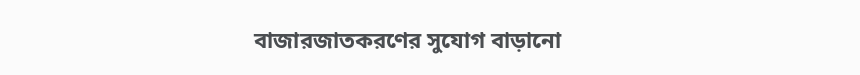বাজারজাতকরণের সুযোগ বাড়ানো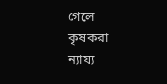গেলে কৃষকরা ন্যায্য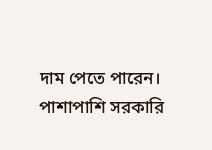দাম পেতে পারেন। পাশাপাশি সরকারি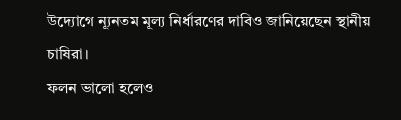উদ্যোগে ন্যূনতম মূল্য নির্ধারণের দাবিও জানিয়েছেন স্থানীয় চাষিরা।
ফলন ভালো হলেও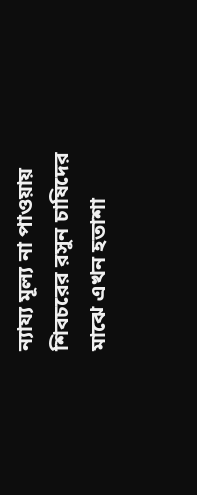ন্যায্য মূল্য না পাওয়ায় শিবচরের রসুন চাষিদের মাঝে এখন হতাশা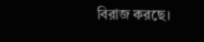বিরাজ করছে।